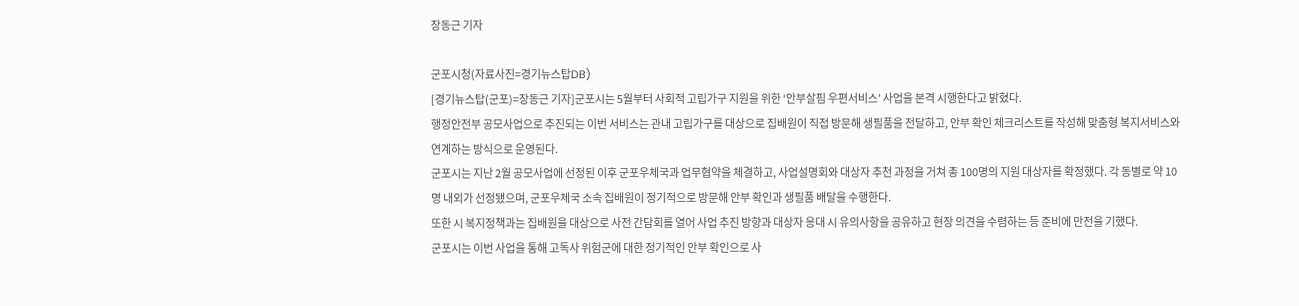장동근 기자

군포시청(자료사진=경기뉴스탑DB)
[경기뉴스탑(군포)=장동근 기자]군포시는 5월부터 사회적 고립가구 지원을 위한 ‘안부살핌 우편서비스’ 사업을 본격 시행한다고 밝혔다.
행정안전부 공모사업으로 추진되는 이번 서비스는 관내 고립가구를 대상으로 집배원이 직접 방문해 생필품을 전달하고, 안부 확인 체크리스트를 작성해 맞춤형 복지서비스와 연계하는 방식으로 운영된다.
군포시는 지난 2월 공모사업에 선정된 이후 군포우체국과 업무협약을 체결하고, 사업설명회와 대상자 추천 과정을 거쳐 총 100명의 지원 대상자를 확정했다. 각 동별로 약 10명 내외가 선정됐으며, 군포우체국 소속 집배원이 정기적으로 방문해 안부 확인과 생필품 배달을 수행한다.
또한 시 복지정책과는 집배원을 대상으로 사전 간담회를 열어 사업 추진 방향과 대상자 응대 시 유의사항을 공유하고 현장 의견을 수렴하는 등 준비에 만전을 기했다.
군포시는 이번 사업을 통해 고독사 위험군에 대한 정기적인 안부 확인으로 사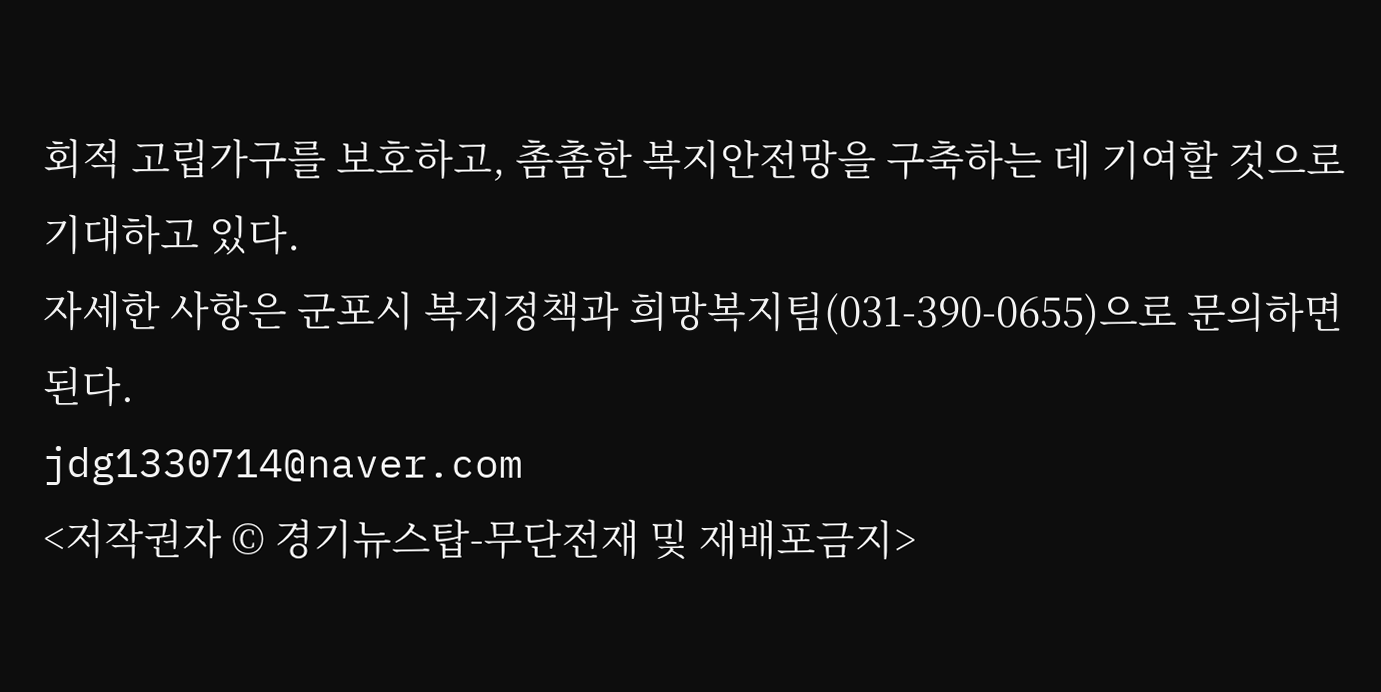회적 고립가구를 보호하고, 촘촘한 복지안전망을 구축하는 데 기여할 것으로 기대하고 있다.
자세한 사항은 군포시 복지정책과 희망복지팀(031-390-0655)으로 문의하면 된다.
jdg1330714@naver.com
<저작권자 © 경기뉴스탑-무단전재 및 재배포금지>